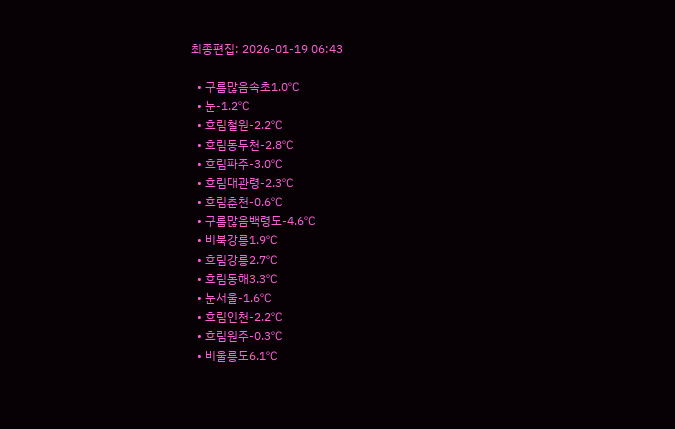최종편집: 2026-01-19 06:43

  • 구름많음속초1.0℃
  • 눈-1.2℃
  • 흐림철원-2.2℃
  • 흐림동두천-2.8℃
  • 흐림파주-3.0℃
  • 흐림대관령-2.3℃
  • 흐림춘천-0.6℃
  • 구름많음백령도-4.6℃
  • 비북강릉1.9℃
  • 흐림강릉2.7℃
  • 흐림동해3.3℃
  • 눈서울-1.6℃
  • 흐림인천-2.2℃
  • 흐림원주-0.3℃
  • 비울릉도6.1℃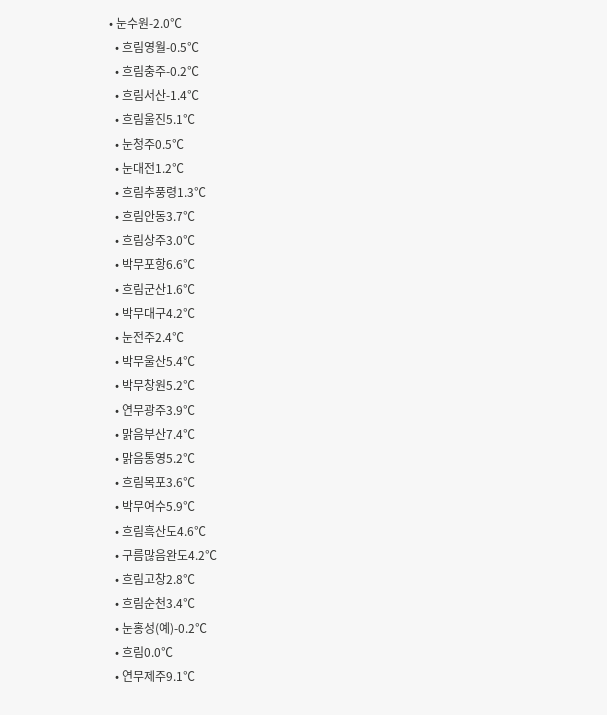• 눈수원-2.0℃
  • 흐림영월-0.5℃
  • 흐림충주-0.2℃
  • 흐림서산-1.4℃
  • 흐림울진5.1℃
  • 눈청주0.5℃
  • 눈대전1.2℃
  • 흐림추풍령1.3℃
  • 흐림안동3.7℃
  • 흐림상주3.0℃
  • 박무포항6.6℃
  • 흐림군산1.6℃
  • 박무대구4.2℃
  • 눈전주2.4℃
  • 박무울산5.4℃
  • 박무창원5.2℃
  • 연무광주3.9℃
  • 맑음부산7.4℃
  • 맑음통영5.2℃
  • 흐림목포3.6℃
  • 박무여수5.9℃
  • 흐림흑산도4.6℃
  • 구름많음완도4.2℃
  • 흐림고창2.8℃
  • 흐림순천3.4℃
  • 눈홍성(예)-0.2℃
  • 흐림0.0℃
  • 연무제주9.1℃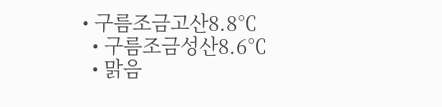• 구름조금고산8.8℃
  • 구름조금성산8.6℃
  • 맑음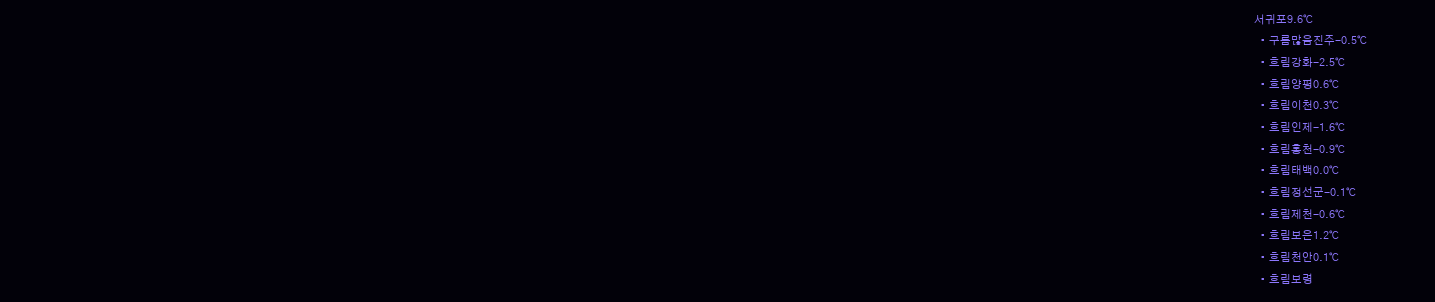서귀포9.6℃
  • 구름많음진주-0.5℃
  • 흐림강화-2.5℃
  • 흐림양평0.6℃
  • 흐림이천0.3℃
  • 흐림인제-1.6℃
  • 흐림홍천-0.9℃
  • 흐림태백0.0℃
  • 흐림정선군-0.1℃
  • 흐림제천-0.6℃
  • 흐림보은1.2℃
  • 흐림천안0.1℃
  • 흐림보령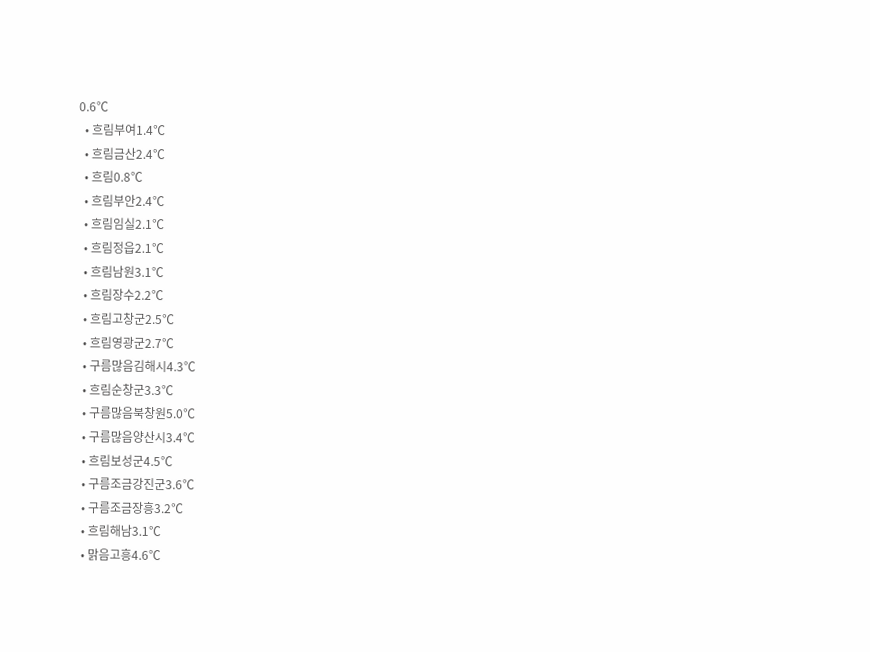0.6℃
  • 흐림부여1.4℃
  • 흐림금산2.4℃
  • 흐림0.8℃
  • 흐림부안2.4℃
  • 흐림임실2.1℃
  • 흐림정읍2.1℃
  • 흐림남원3.1℃
  • 흐림장수2.2℃
  • 흐림고창군2.5℃
  • 흐림영광군2.7℃
  • 구름많음김해시4.3℃
  • 흐림순창군3.3℃
  • 구름많음북창원5.0℃
  • 구름많음양산시3.4℃
  • 흐림보성군4.5℃
  • 구름조금강진군3.6℃
  • 구름조금장흥3.2℃
  • 흐림해남3.1℃
  • 맑음고흥4.6℃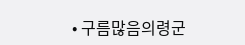• 구름많음의령군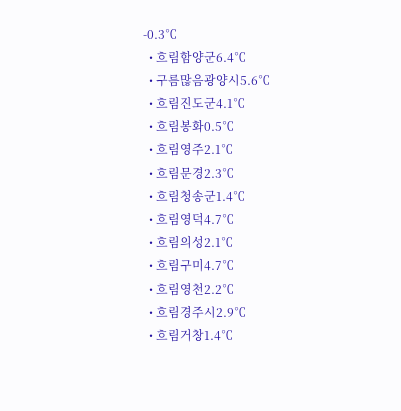-0.3℃
  • 흐림함양군6.4℃
  • 구름많음광양시5.6℃
  • 흐림진도군4.1℃
  • 흐림봉화0.5℃
  • 흐림영주2.1℃
  • 흐림문경2.3℃
  • 흐림청송군1.4℃
  • 흐림영덕4.7℃
  • 흐림의성2.1℃
  • 흐림구미4.7℃
  • 흐림영천2.2℃
  • 흐림경주시2.9℃
  • 흐림거창1.4℃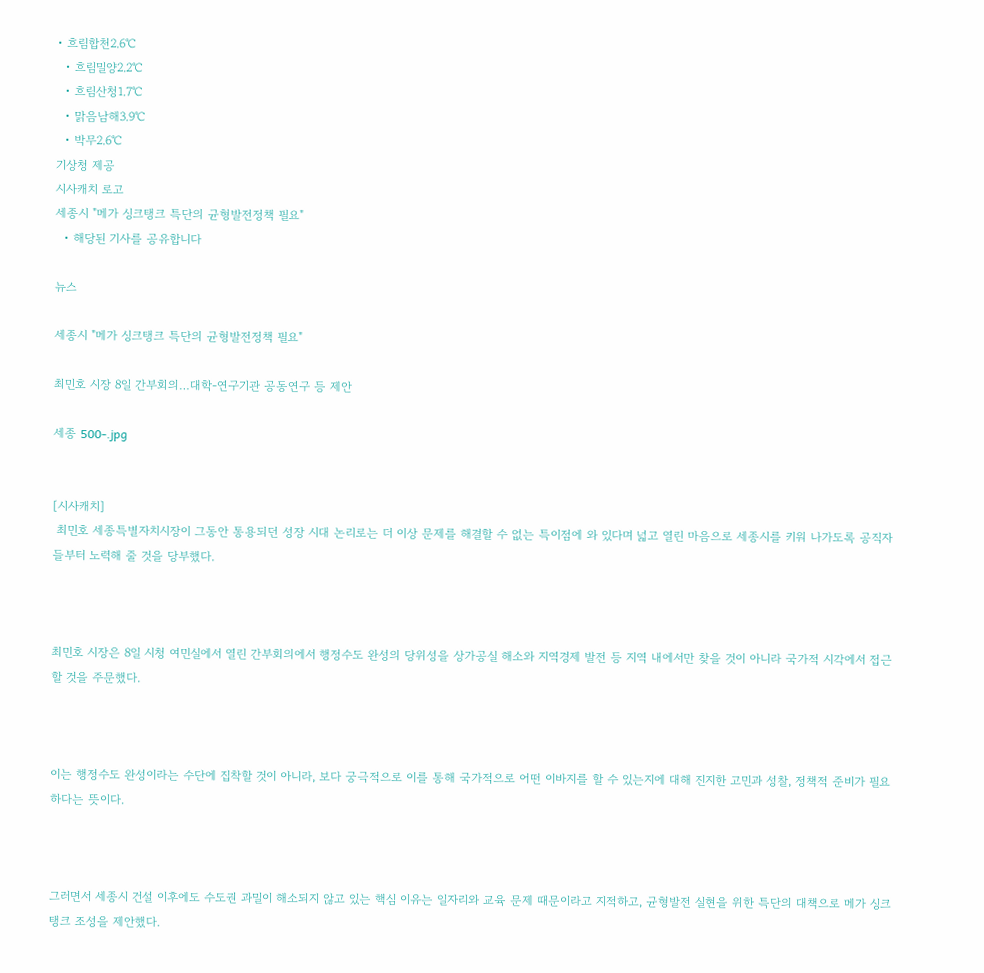• 흐림합천2.6℃
  • 흐림밀양2.2℃
  • 흐림산청1.7℃
  • 맑음남해3.9℃
  • 박무2.6℃
기상청 제공
시사캐치 로고
세종시 "메가 싱크탱크 특단의 균형발전정책 필요"
  • 해당된 기사를 공유합니다

뉴스

세종시 "메가 싱크탱크 특단의 균형발전정책 필요"

최민호 시장 8일 간부회의…대학-연구기관 공동연구 등 제안

세종 500-.jpg


[시사캐치]
 최민호 세종특별자치시장이 그동안 통용되던 성장 시대 논리로는 더 이상 문제를 해결할 수 없는 특이점에 와 있다며 넓고 열린 마음으로 세종시를 키워 나가도록 공직자들부터 노력해 줄 것을 당부했다.



최민호 시장은 8일 시청 여민실에서 열린 간부회의에서 행정수도 완성의 당위성을 상가공실 해소와 지역경제 발전 등 지역 내에서만 찾을 것이 아니라 국가적 시각에서 접근할 것을 주문했다.



이는 행정수도 완성이라는 수단에 집착할 것이 아니라, 보다 궁극적으로 이를 통해 국가적으로 어떤 이바지를 할 수 있는지에 대해 진지한 고민과 성찰, 정책적 준비가 필요하다는 뜻이다.



그러면서 세종시 건설 이후에도 수도권 과밀이 해소되지 않고 있는 핵심 이유는 일자리와 교육 문제 때문이라고 지적하고, 균형발전 실현을 위한 특단의 대책으로 메가 싱크탱크 조성을 제안했다.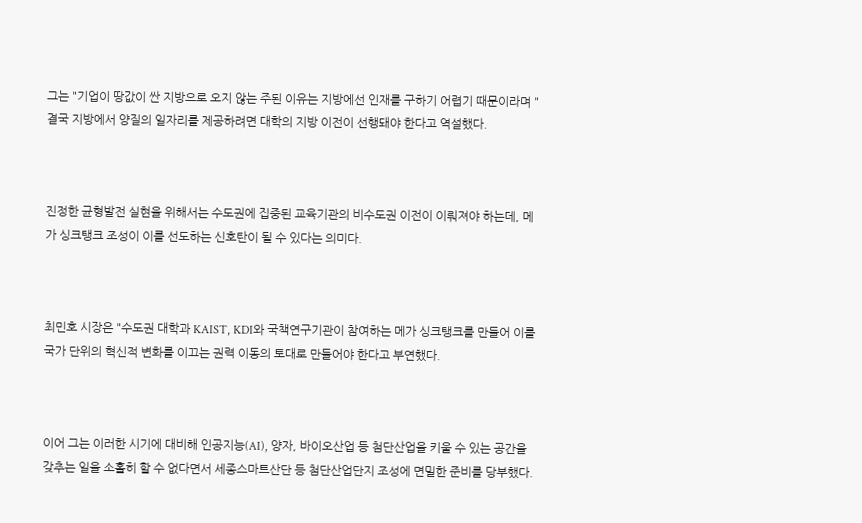그는 "기업이 땅값이 싼 지방으로 오지 않는 주된 이유는 지방에선 인재를 구하기 어렵기 때문이라며 "결국 지방에서 양질의 일자리를 제공하려면 대학의 지방 이전이 선행돼야 한다고 역설했다.



진정한 균형발전 실현을 위해서는 수도권에 집중된 교육기관의 비수도권 이전이 이뤄져야 하는데, 메가 싱크탱크 조성이 이를 선도하는 신호탄이 될 수 있다는 의미다.



최민호 시장은 "수도권 대학과 KAIST, KDI와 국책연구기관이 참여하는 메가 싱크탱크를 만들어 이를 국가 단위의 혁신적 변화를 이끄는 권력 이동의 토대로 만들어야 한다고 부연했다.



이어 그는 이러한 시기에 대비해 인공지능(AI), 양자, 바이오산업 등 첨단산업을 키울 수 있는 공간을 갖추는 일을 소홀히 할 수 없다면서 세종스마트산단 등 첨단산업단지 조성에 면밀한 준비를 당부했다.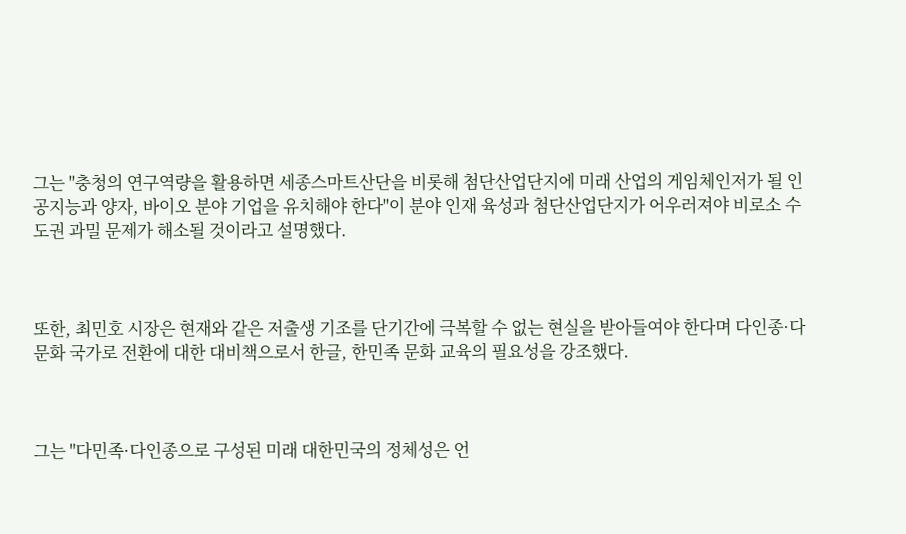그는 "충청의 연구역량을 활용하면 세종스마트산단을 비롯해 첨단산업단지에 미래 산업의 게임체인저가 될 인공지능과 양자, 바이오 분야 기업을 유치해야 한다"이 분야 인재 육성과 첨단산업단지가 어우러져야 비로소 수도권 과밀 문제가 해소될 것이라고 설명했다.



또한, 최민호 시장은 현재와 같은 저출생 기조를 단기간에 극복할 수 없는 현실을 받아들여야 한다며 다인종·다문화 국가로 전환에 대한 대비책으로서 한글, 한민족 문화 교육의 필요성을 강조했다.



그는 "다민족·다인종으로 구성된 미래 대한민국의 정체성은 언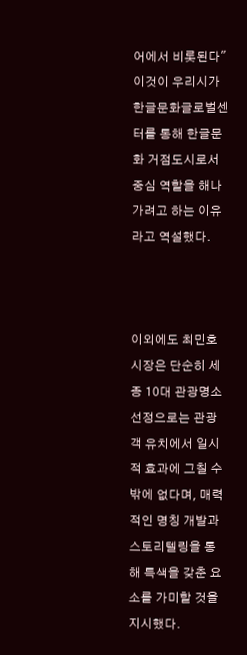어에서 비롯된다"이것이 우리시가 한글문화글로벌센터를 통해 한글문화 거점도시로서 중심 역할을 해나가려고 하는 이유라고 역설했다.



이외에도 최민호 시장은 단순히 세종 10대 관광명소선정으로는 관광객 유치에서 일시적 효과에 그칠 수밖에 없다며, 매력적인 명칭 개발과 스토리텔링을 통해 특색을 갖춘 요소를 가미할 것을 지시했다.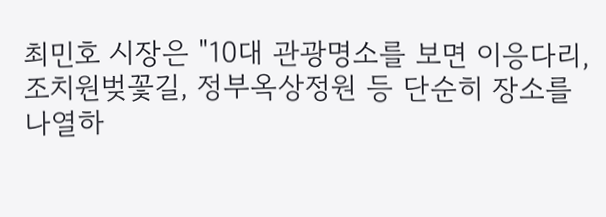최민호 시장은 "10대 관광명소를 보면 이응다리, 조치원벚꽃길, 정부옥상정원 등 단순히 장소를 나열하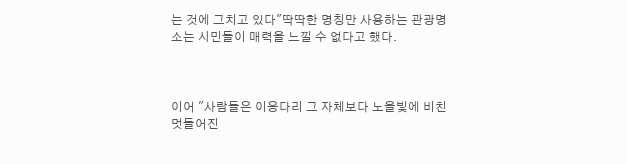는 것에 그치고 있다"딱딱한 명칭만 사용하는 관광명소는 시민들이 매력을 느낄 수 없다고 했다.



이어 "사람들은 이응다리 그 자체보다 노을빛에 비친 멋들어진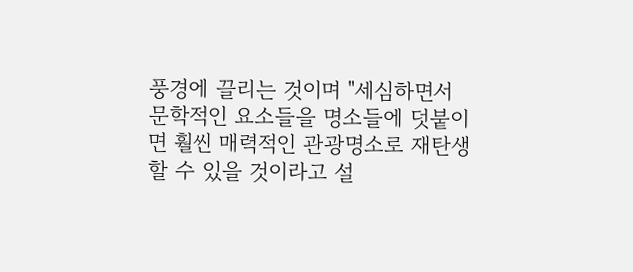풍경에 끌리는 것이며 "세심하면서 문학적인 요소들을 명소들에 덧붙이면 훨씬 매력적인 관광명소로 재탄생할 수 있을 것이라고 설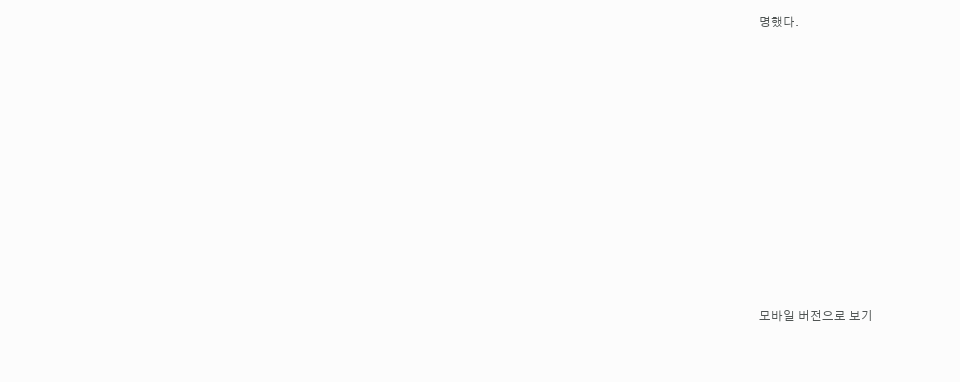명했다.













모바일 버전으로 보기